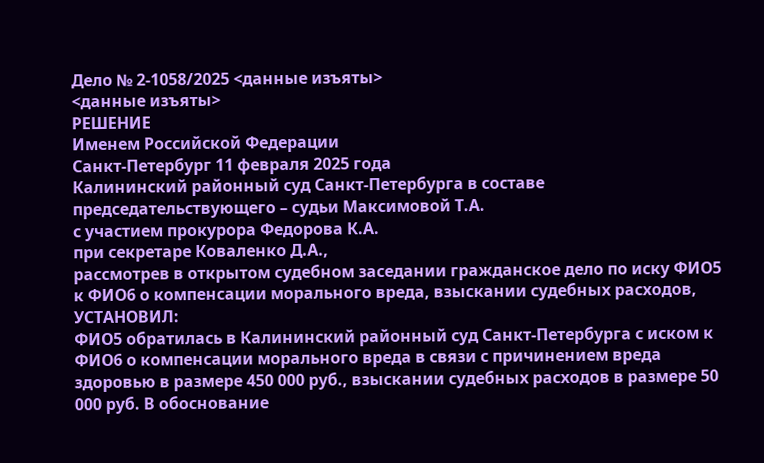Дело № 2-1058/2025 <данные изъяты>
<данные изъяты>
РЕШЕНИЕ
Именем Российской Федерации
Санкт-Петербург 11 февраля 2025 года
Калининский районный суд Санкт-Петербурга в составе председательствующего – судьи Максимовой Т.А.
с участием прокурора Федорова К.А.
при секретаре Коваленко Д.А.,
рассмотрев в открытом судебном заседании гражданское дело по иску ФИО5 к ФИО6 о компенсации морального вреда, взыскании судебных расходов,
УСТАНОВИЛ:
ФИО5 обратилась в Калининский районный суд Санкт-Петербурга с иском к ФИО6 о компенсации морального вреда в связи с причинением вреда здоровью в размере 450 000 руб., взыскании судебных расходов в размере 50 000 руб. В обоснование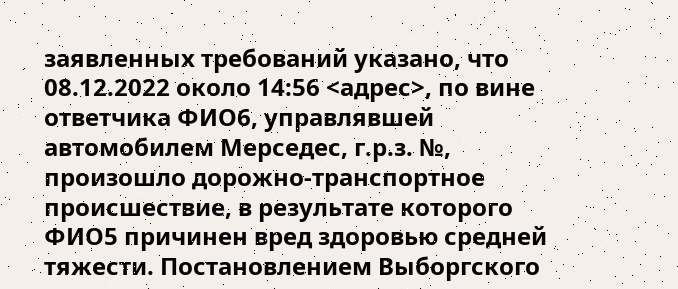заявленных требований указано, что 08.12.2022 около 14:56 <адрес>, по вине ответчика ФИО6, управлявшей автомобилем Мерседес, г.р.з. №, произошло дорожно-транспортное происшествие, в результате которого ФИО5 причинен вред здоровью средней тяжести. Постановлением Выборгского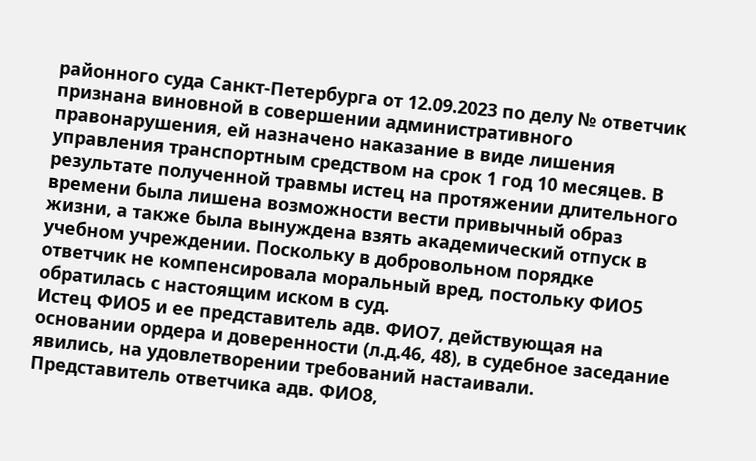районного суда Санкт-Петербурга от 12.09.2023 по делу № ответчик признана виновной в совершении административного правонарушения, ей назначено наказание в виде лишения управления транспортным средством на срок 1 год 10 месяцев. В результате полученной травмы истец на протяжении длительного времени была лишена возможности вести привычный образ жизни, а также была вынуждена взять академический отпуск в учебном учреждении. Поскольку в добровольном порядке ответчик не компенсировала моральный вред, постольку ФИО5 обратилась с настоящим иском в суд.
Истец ФИО5 и ее представитель адв. ФИО7, действующая на основании ордера и доверенности (л.д.46, 48), в судебное заседание явились, на удовлетворении требований настаивали.
Представитель ответчика адв. ФИО8,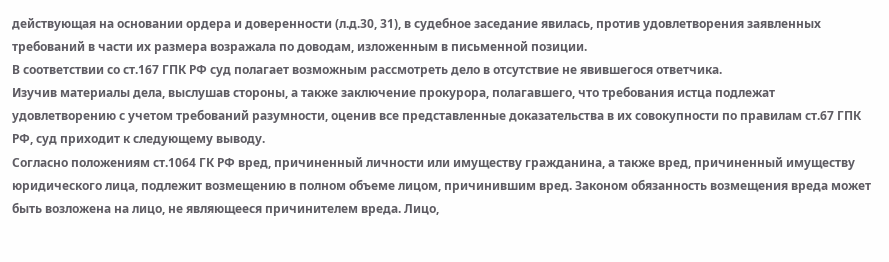действующая на основании ордера и доверенности (л.д.30, 31), в судебное заседание явилась, против удовлетворения заявленных требований в части их размера возражала по доводам, изложенным в письменной позиции.
В соответствии со ст.167 ГПК РФ суд полагает возможным рассмотреть дело в отсутствие не явившегося ответчика.
Изучив материалы дела, выслушав стороны, а также заключение прокурора, полагавшего, что требования истца подлежат удовлетворению с учетом требований разумности, оценив все представленные доказательства в их совокупности по правилам ст.67 ГПК РФ, суд приходит к следующему выводу.
Согласно положениям ст.1064 ГК РФ вред, причиненный личности или имуществу гражданина, а также вред, причиненный имуществу юридического лица, подлежит возмещению в полном объеме лицом, причинившим вред. Законом обязанность возмещения вреда может быть возложена на лицо, не являющееся причинителем вреда. Лицо,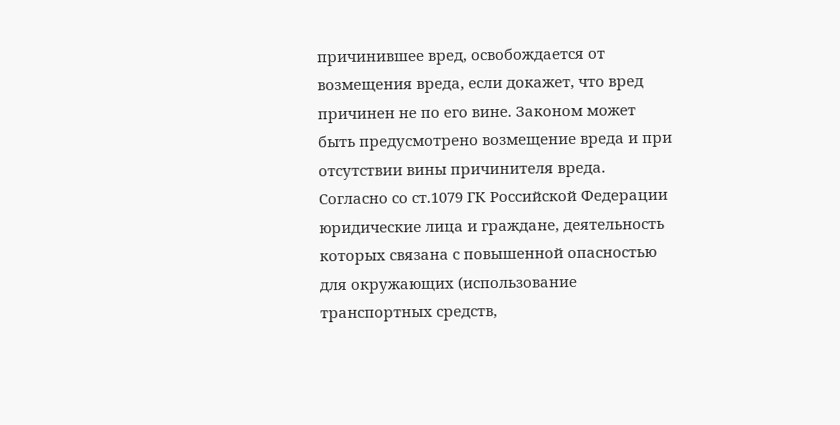причинившее вред, освобождается от возмещения вреда, если докажет, что вред причинен не по его вине. Законом может быть предусмотрено возмещение вреда и при отсутствии вины причинителя вреда.
Согласно со ст.1079 ГК Российской Федерации юридические лица и граждане, деятельность которых связана с повышенной опасностью для окружающих (использование транспортных средств,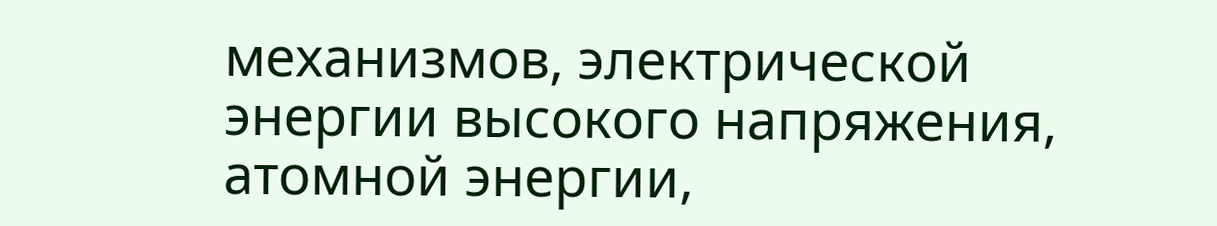механизмов, электрической энергии высокого напряжения, атомной энергии,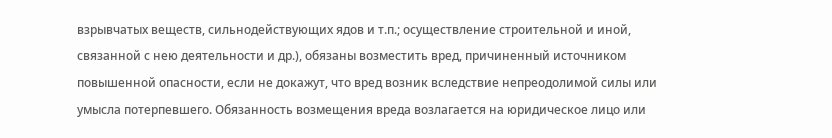взрывчатых веществ, сильнодействующих ядов и т.п.; осуществление строительной и иной, связанной с нею деятельности и др.), обязаны возместить вред, причиненный источником повышенной опасности, если не докажут, что вред возник вследствие непреодолимой силы или умысла потерпевшего. Обязанность возмещения вреда возлагается на юридическое лицо или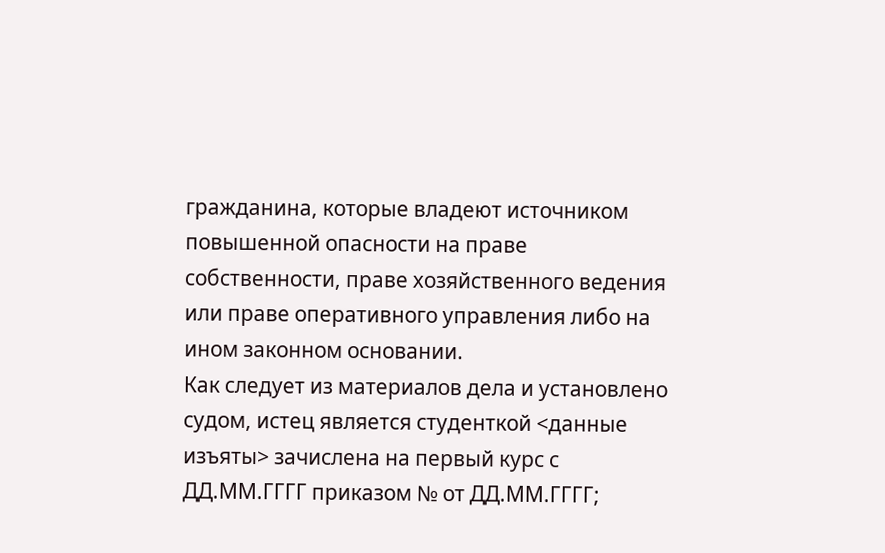гражданина, которые владеют источником повышенной опасности на праве собственности, праве хозяйственного ведения или праве оперативного управления либо на ином законном основании.
Как следует из материалов дела и установлено судом, истец является студенткой <данные изъяты> зачислена на первый курс с ДД.ММ.ГГГГ приказом № от ДД.ММ.ГГГГ;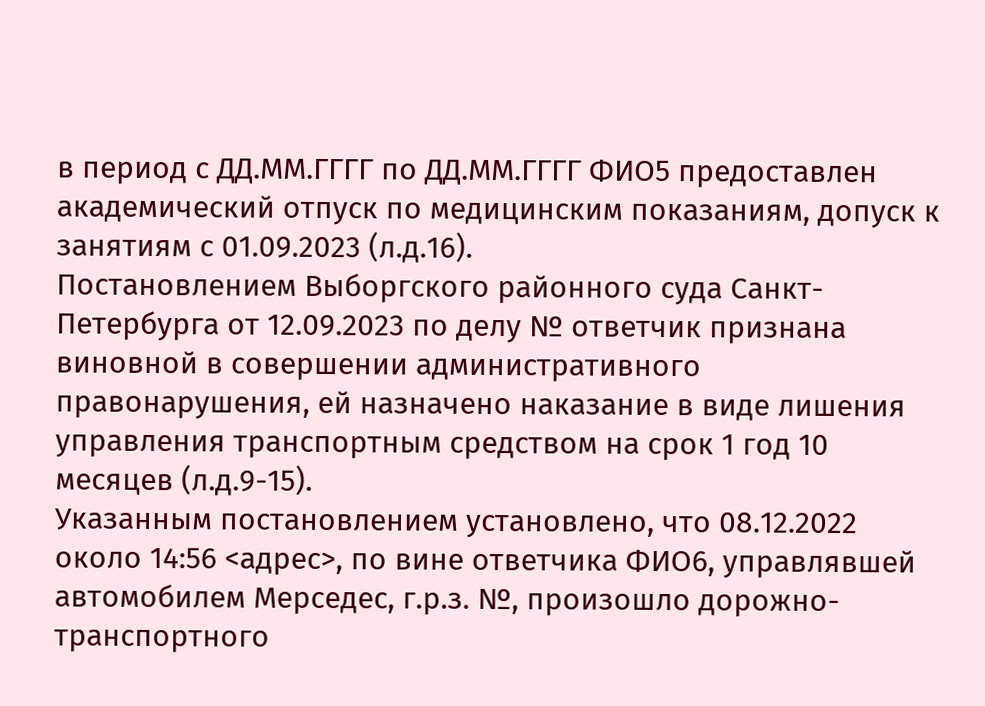в период с ДД.ММ.ГГГГ по ДД.ММ.ГГГГ ФИО5 предоставлен академический отпуск по медицинским показаниям, допуск к занятиям с 01.09.2023 (л.д.16).
Постановлением Выборгского районного суда Санкт-Петербурга от 12.09.2023 по делу № ответчик признана виновной в совершении административного правонарушения, ей назначено наказание в виде лишения управления транспортным средством на срок 1 год 10 месяцев (л.д.9-15).
Указанным постановлением установлено, что 08.12.2022 около 14:56 <адрес>, по вине ответчика ФИО6, управлявшей автомобилем Мерседес, г.р.з. №, произошло дорожно-транспортного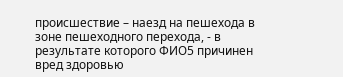происшествие – наезд на пешехода в зоне пешеходного перехода, - в результате которого ФИО5 причинен вред здоровью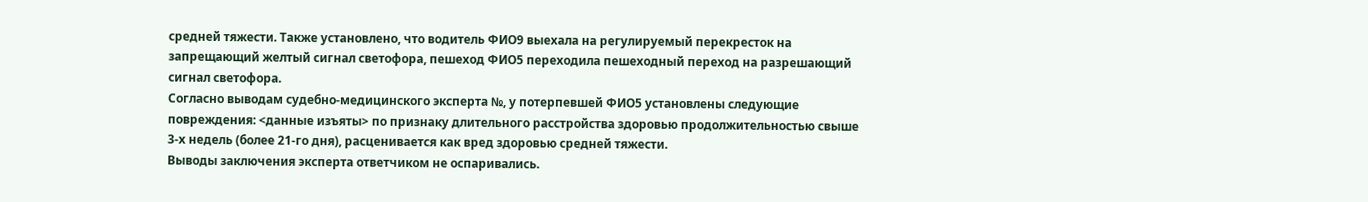средней тяжести. Также установлено, что водитель ФИО9 выехала на регулируемый перекресток на запрещающий желтый сигнал светофора, пешеход ФИО5 переходила пешеходный переход на разрешающий сигнал светофора.
Согласно выводам судебно-медицинского эксперта №, у потерпевшей ФИО5 установлены следующие повреждения: <данные изъяты> по признаку длительного расстройства здоровью продолжительностью свыше 3-х недель (более 21-го дня), расценивается как вред здоровью средней тяжести.
Выводы заключения эксперта ответчиком не оспаривались.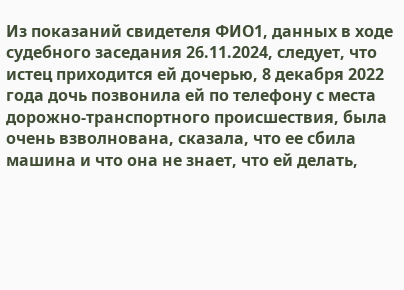Из показаний свидетеля ФИО1, данных в ходе судебного заседания 26.11.2024, следует, что истец приходится ей дочерью, 8 декабря 2022 года дочь позвонила ей по телефону с места дорожно-транспортного происшествия, была очень взволнована, сказала, что ее сбила машина и что она не знает, что ей делать,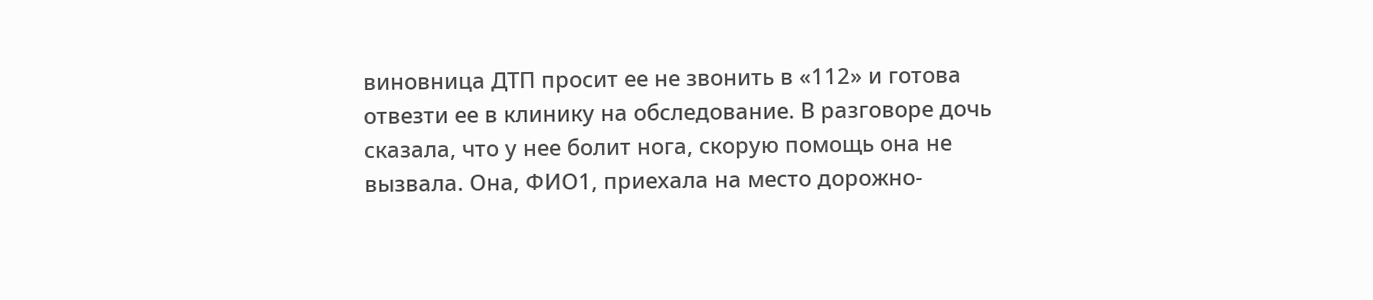виновница ДТП просит ее не звонить в «112» и готова отвезти ее в клинику на обследование. В разговоре дочь сказала, что у нее болит нога, скорую помощь она не вызвала. Она, ФИО1, приехала на место дорожно-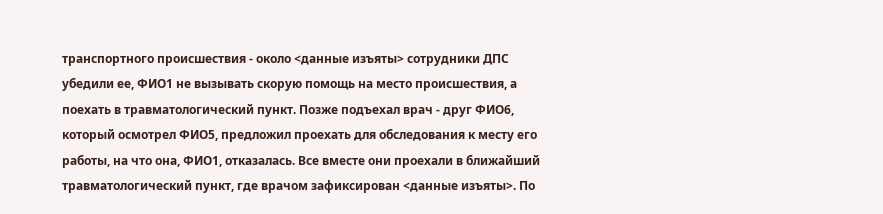транспортного происшествия - около <данные изъяты> сотрудники ДПС убедили ее, ФИО1 не вызывать скорую помощь на место происшествия, а поехать в травматологический пункт. Позже подъехал врач - друг ФИО6, который осмотрел ФИО5, предложил проехать для обследования к месту его работы, на что она, ФИО1, отказалась. Все вместе они проехали в ближайший травматологический пункт, где врачом зафиксирован <данные изъяты>. По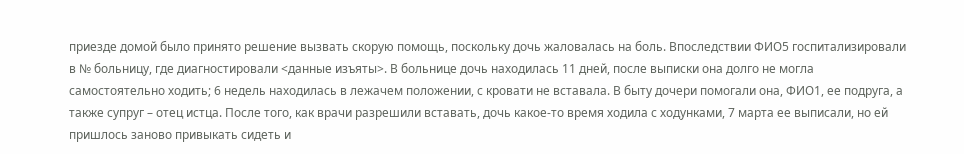приезде домой было принято решение вызвать скорую помощь, поскольку дочь жаловалась на боль. Впоследствии ФИО5 госпитализировали в № больницу, где диагностировали <данные изъяты>. В больнице дочь находилась 11 дней, после выписки она долго не могла самостоятельно ходить; 6 недель находилась в лежачем положении, с кровати не вставала. В быту дочери помогали она, ФИО1, ее подруга, а также супруг – отец истца. После того, как врачи разрешили вставать, дочь какое-то время ходила с ходунками, 7 марта ее выписали, но ей пришлось заново привыкать сидеть и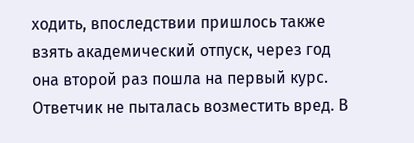ходить, впоследствии пришлось также взять академический отпуск, через год она второй раз пошла на первый курс. Ответчик не пыталась возместить вред. В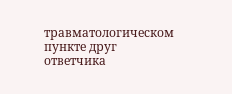травматологическом пункте друг ответчика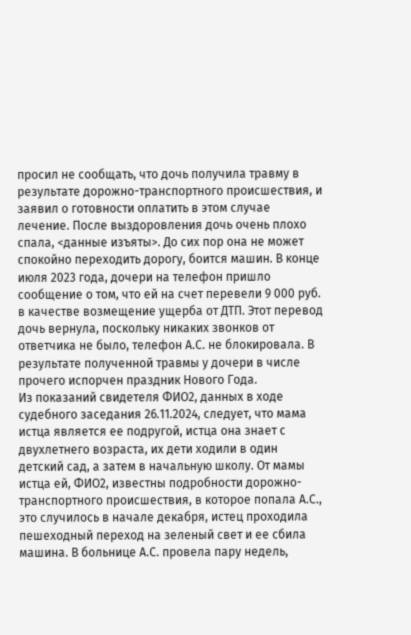просил не сообщать, что дочь получила травму в результате дорожно-транспортного происшествия, и заявил о готовности оплатить в этом случае лечение. После выздоровления дочь очень плохо спала, <данные изъяты>. До сих пор она не может спокойно переходить дорогу, боится машин. В конце июля 2023 года, дочери на телефон пришло сообщение о том, что ей на счет перевели 9 000 руб. в качестве возмещение ущерба от ДТП. Этот перевод дочь вернула, поскольку никаких звонков от ответчика не было, телефон А.С. не блокировала. В результате полученной травмы у дочери в числе прочего испорчен праздник Нового Года.
Из показаний свидетеля ФИО2, данных в ходе судебного заседания 26.11.2024, следует, что мама истца является ее подругой, истца она знает с двухлетнего возраста, их дети ходили в один детский сад, а затем в начальную школу. От мамы истца ей, ФИО2, известны подробности дорожно-транспортного происшествия, в которое попала А.С., это случилось в начале декабря, истец проходила пешеходный переход на зеленый свет и ее сбила машина. В больнице А.С. провела пару недель,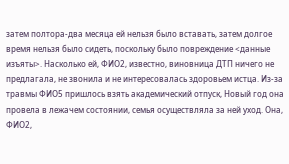затем полтора-два месяца ей нельзя было вставать, затем долгое время нельзя было сидеть, поскольку было повреждение <данные изъяты>. Насколько ей, ФИО2, известно, виновница ДТП ничего не предлагала, не звонила и не интересовалась здоровьем истца. Из-за травмы ФИО5 пришлось взять академический отпуск, Новый год она провела в лежачем состоянии, семья осуществляла за ней уход. Она, ФИО2,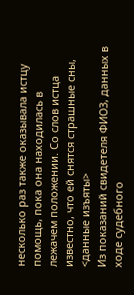несколько раз также оказывала истцу помощь, пока она находилась в лежачем положении. Со слов истца известно, что ей снятся страшные сны, <данные изъяты>
Из показаний свидетеля ФИО3, данных в ходе судебного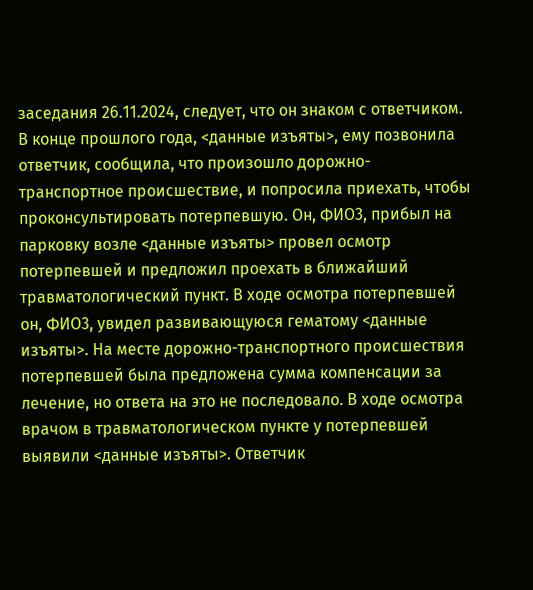заседания 26.11.2024, следует, что он знаком с ответчиком. В конце прошлого года, <данные изъяты>, ему позвонила ответчик, сообщила, что произошло дорожно-транспортное происшествие, и попросила приехать, чтобы проконсультировать потерпевшую. Он, ФИО3, прибыл на парковку возле <данные изъяты> провел осмотр потерпевшей и предложил проехать в ближайший травматологический пункт. В ходе осмотра потерпевшей он, ФИО3, увидел развивающуюся гематому <данные изъяты>. На месте дорожно-транспортного происшествия потерпевшей была предложена сумма компенсации за лечение, но ответа на это не последовало. В ходе осмотра врачом в травматологическом пункте у потерпевшей выявили <данные изъяты>. Ответчик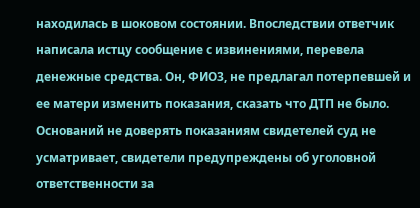находилась в шоковом состоянии. Впоследствии ответчик написала истцу сообщение с извинениями, перевела денежные средства. Он, ФИО3, не предлагал потерпевшей и ее матери изменить показания, сказать что ДТП не было.
Оснований не доверять показаниям свидетелей суд не усматривает, свидетели предупреждены об уголовной ответственности за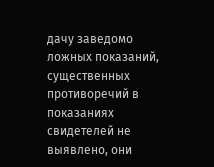дачу заведомо ложных показаний, существенных противоречий в показаниях свидетелей не выявлено, они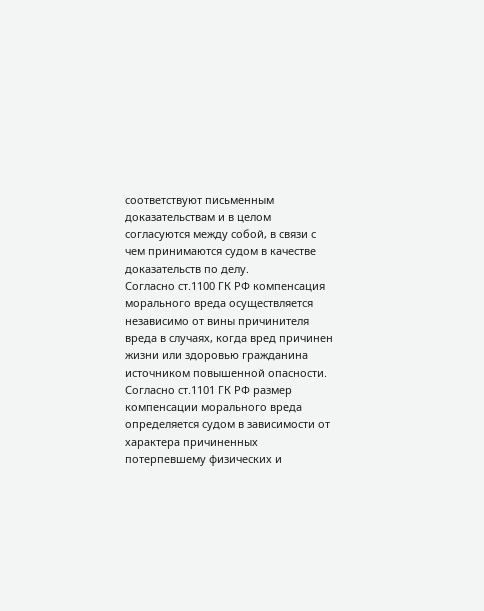соответствуют письменным доказательствам и в целом согласуются между собой, в связи с чем принимаются судом в качестве доказательств по делу.
Согласно ст.1100 ГК РФ компенсация морального вреда осуществляется независимо от вины причинителя вреда в случаях, когда вред причинен жизни или здоровью гражданина источником повышенной опасности.
Согласно ст.1101 ГК РФ размер компенсации морального вреда определяется судом в зависимости от характера причиненных потерпевшему физических и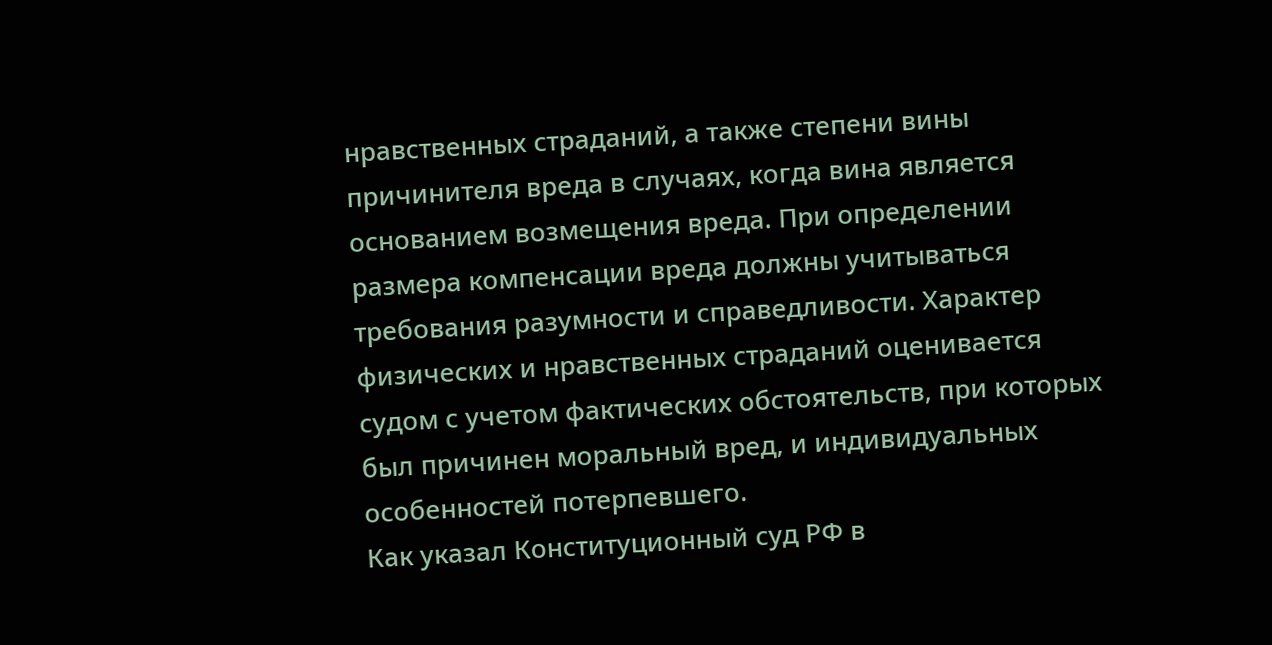нравственных страданий, а также степени вины причинителя вреда в случаях, когда вина является основанием возмещения вреда. При определении размера компенсации вреда должны учитываться требования разумности и справедливости. Характер физических и нравственных страданий оценивается судом с учетом фактических обстоятельств, при которых был причинен моральный вред, и индивидуальных особенностей потерпевшего.
Как указал Конституционный суд РФ в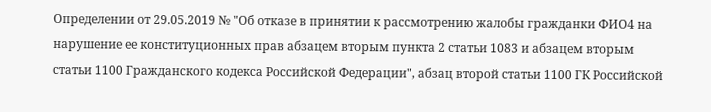Определении от 29.05.2019 № "Об отказе в принятии к рассмотрению жалобы гражданки ФИО4 на нарушение ее конституционных прав абзацем вторым пункта 2 статьи 1083 и абзацем вторым статьи 1100 Гражданского кодекса Российской Федерации", абзац второй статьи 1100 ГК Российской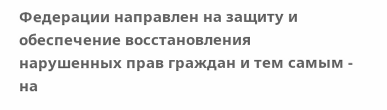Федерации направлен на защиту и обеспечение восстановления нарушенных прав граждан и тем самым - на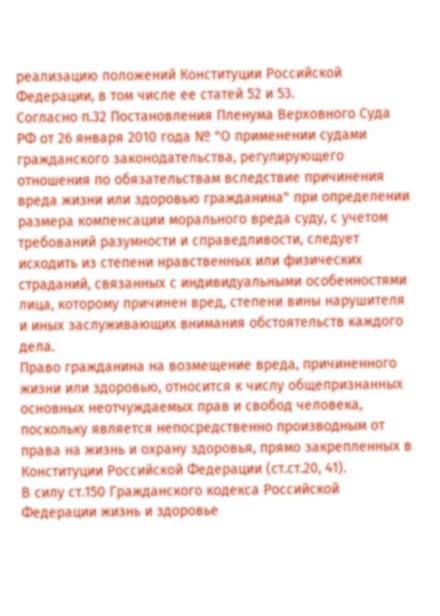реализацию положений Конституции Российской Федерации, в том числе ее статей 52 и 53.
Согласно п.32 Постановления Пленума Верховного Суда РФ от 26 января 2010 года № "О применении судами гражданского законодательства, регулирующего отношения по обязательствам вследствие причинения вреда жизни или здоровью гражданина" при определении размера компенсации морального вреда суду, с учетом требований разумности и справедливости, следует исходить из степени нравственных или физических страданий, связанных с индивидуальными особенностями лица, которому причинен вред, степени вины нарушителя и иных заслуживающих внимания обстоятельств каждого дела.
Право гражданина на возмещение вреда, причиненного жизни или здоровью, относится к числу общепризнанных основных неотчуждаемых прав и свобод человека, поскольку является непосредственно производным от права на жизнь и охрану здоровья, прямо закрепленных в Конституции Российской Федерации (ст.ст.20, 41).
В силу ст.150 Гражданского кодекса Российской Федерации жизнь и здоровье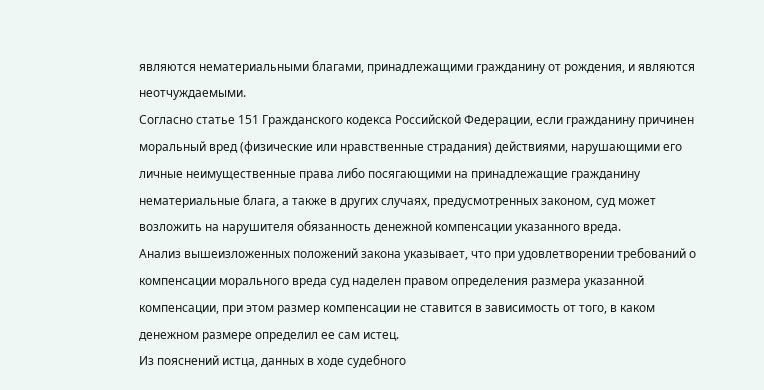являются нематериальными благами, принадлежащими гражданину от рождения, и являются неотчуждаемыми.
Согласно статье 151 Гражданского кодекса Российской Федерации, если гражданину причинен моральный вред (физические или нравственные страдания) действиями, нарушающими его личные неимущественные права либо посягающими на принадлежащие гражданину нематериальные блага, а также в других случаях, предусмотренных законом, суд может возложить на нарушителя обязанность денежной компенсации указанного вреда.
Анализ вышеизложенных положений закона указывает, что при удовлетворении требований о компенсации морального вреда суд наделен правом определения размера указанной компенсации, при этом размер компенсации не ставится в зависимость от того, в каком денежном размере определил ее сам истец.
Из пояснений истца, данных в ходе судебного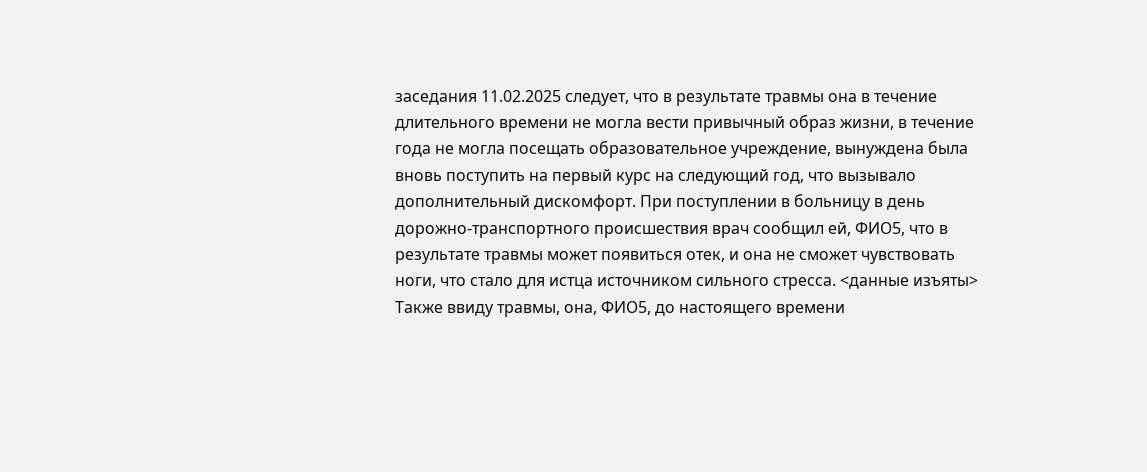заседания 11.02.2025 следует, что в результате травмы она в течение длительного времени не могла вести привычный образ жизни, в течение года не могла посещать образовательное учреждение, вынуждена была вновь поступить на первый курс на следующий год, что вызывало дополнительный дискомфорт. При поступлении в больницу в день дорожно-транспортного происшествия врач сообщил ей, ФИО5, что в результате травмы может появиться отек, и она не сможет чувствовать ноги, что стало для истца источником сильного стресса. <данные изъяты> Также ввиду травмы, она, ФИО5, до настоящего времени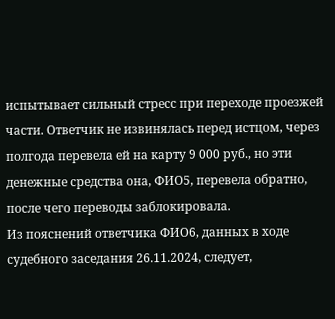испытывает сильный стресс при переходе проезжей части. Ответчик не извинялась перед истцом, через полгода перевела ей на карту 9 000 руб., но эти денежные средства она, ФИО5, перевела обратно, после чего переводы заблокировала.
Из пояснений ответчика ФИО6, данных в ходе судебного заседания 26.11.2024, следует,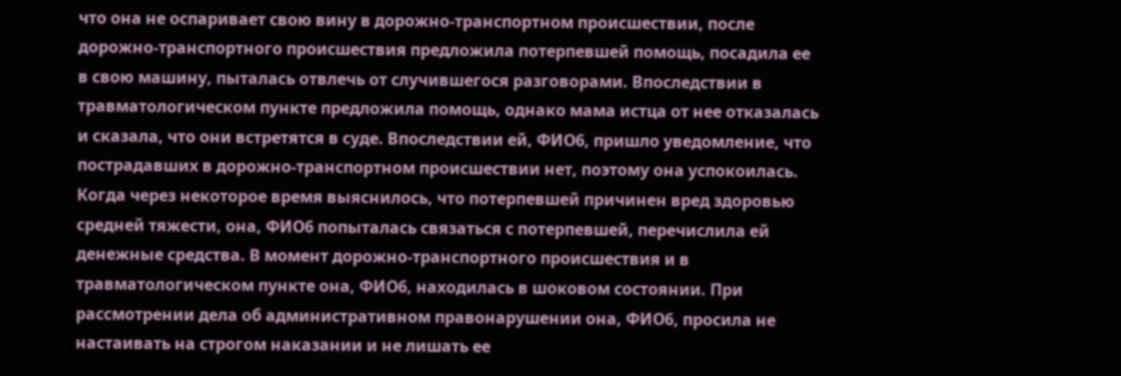что она не оспаривает свою вину в дорожно-транспортном происшествии, после дорожно-транспортного происшествия предложила потерпевшей помощь, посадила ее в свою машину, пыталась отвлечь от случившегося разговорами. Впоследствии в травматологическом пункте предложила помощь, однако мама истца от нее отказалась и сказала, что они встретятся в суде. Впоследствии ей, ФИО6, пришло уведомление, что пострадавших в дорожно-транспортном происшествии нет, поэтому она успокоилась. Когда через некоторое время выяснилось, что потерпевшей причинен вред здоровью средней тяжести, она, ФИО6 попыталась связаться с потерпевшей, перечислила ей денежные средства. В момент дорожно-транспортного происшествия и в травматологическом пункте она, ФИО6, находилась в шоковом состоянии. При рассмотрении дела об административном правонарушении она, ФИО6, просила не настаивать на строгом наказании и не лишать ее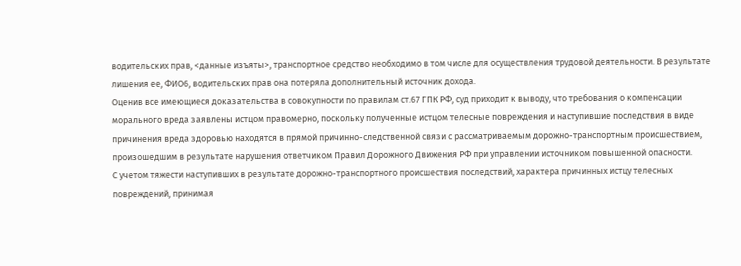водительских прав, <данные изъяты>, транспортное средство необходимо в том числе для осуществления трудовой деятельности. В результате лишения ее, ФИО6, водительских прав она потеряла дополнительный источник дохода.
Оценив все имеющиеся доказательства в совокупности по правилам ст.67 ГПК РФ, суд приходит к выводу, что требования о компенсации морального вреда заявлены истцом правомерно, поскольку полученные истцом телесные повреждения и наступившие последствия в виде причинения вреда здоровью находятся в прямой причинно-следственной связи с рассматриваемым дорожно-транспортным происшествием, произошедшим в результате нарушения ответчиком Правил Дорожного Движения РФ при управлении источником повышенной опасности.
С учетом тяжести наступивших в результате дорожно-транспортного происшествия последствий, характера причинных истцу телесных повреждений, принимая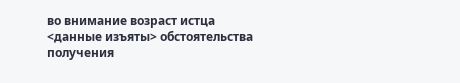во внимание возраст истца <данные изъяты> обстоятельства получения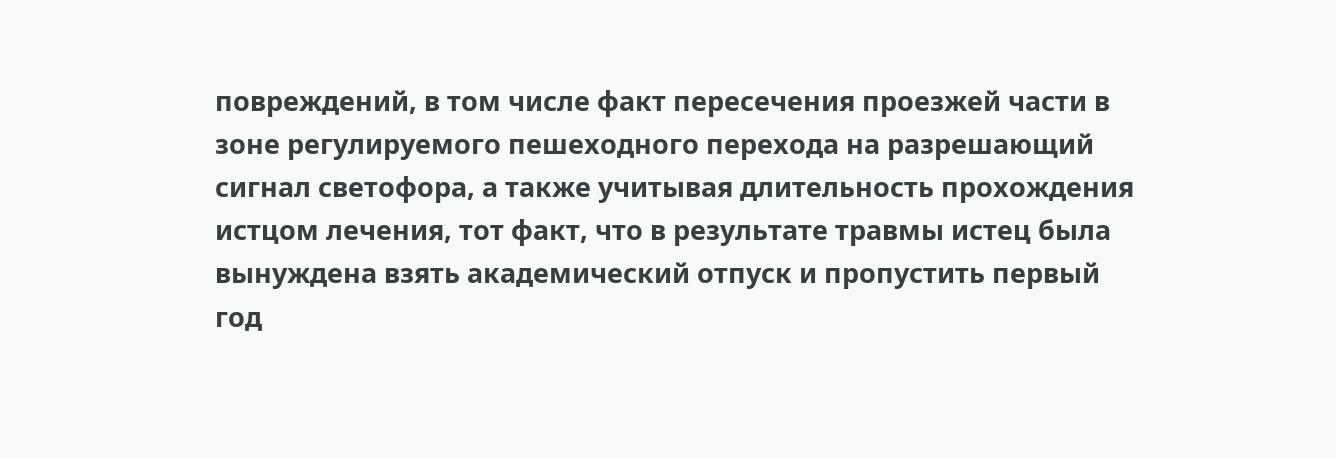повреждений, в том числе факт пересечения проезжей части в зоне регулируемого пешеходного перехода на разрешающий сигнал светофора, а также учитывая длительность прохождения истцом лечения, тот факт, что в результате травмы истец была вынуждена взять академический отпуск и пропустить первый год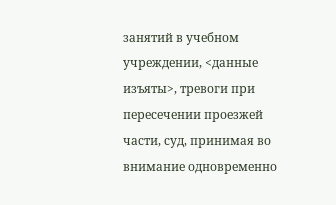занятий в учебном учреждении, <данные изъяты>, тревоги при пересечении проезжей части, суд, принимая во внимание одновременно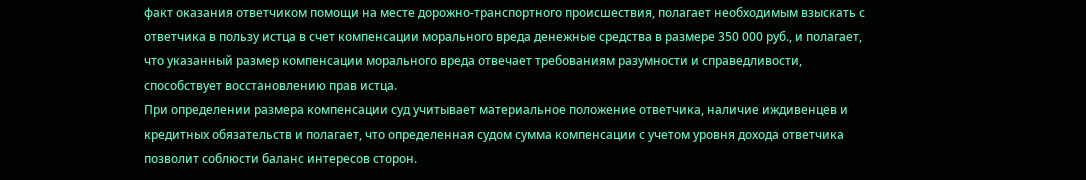факт оказания ответчиком помощи на месте дорожно-транспортного происшествия, полагает необходимым взыскать с ответчика в пользу истца в счет компенсации морального вреда денежные средства в размере 350 000 руб., и полагает, что указанный размер компенсации морального вреда отвечает требованиям разумности и справедливости, способствует восстановлению прав истца.
При определении размера компенсации суд учитывает материальное положение ответчика, наличие иждивенцев и кредитных обязательств и полагает, что определенная судом сумма компенсации с учетом уровня дохода ответчика позволит соблюсти баланс интересов сторон.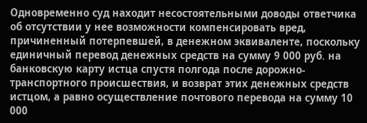Одновременно суд находит несостоятельными доводы ответчика об отсутствии у нее возможности компенсировать вред, причиненный потерпевшей, в денежном эквиваленте, поскольку единичный перевод денежных средств на сумму 9 000 руб. на банковскую карту истца спустя полгода после дорожно-транспортного происшествия, и возврат этих денежных средств истцом, а равно осуществление почтового перевода на сумму 10 000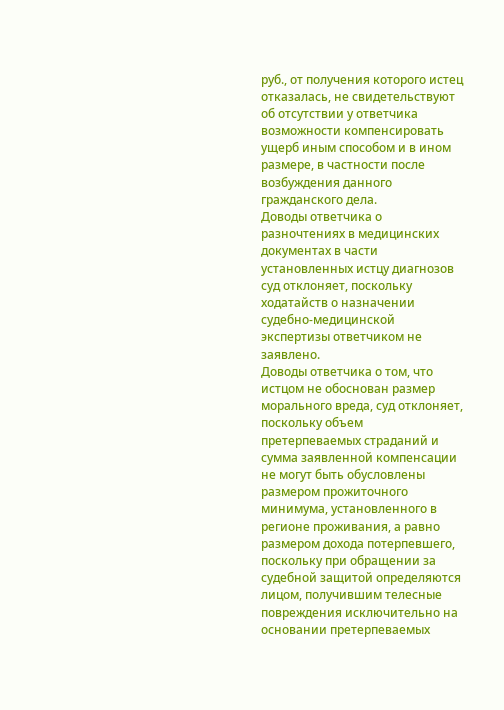руб., от получения которого истец отказалась, не свидетельствуют об отсутствии у ответчика возможности компенсировать ущерб иным способом и в ином размере, в частности после возбуждения данного гражданского дела.
Доводы ответчика о разночтениях в медицинских документах в части установленных истцу диагнозов суд отклоняет, поскольку ходатайств о назначении судебно-медицинской экспертизы ответчиком не заявлено.
Доводы ответчика о том, что истцом не обоснован размер морального вреда, суд отклоняет, поскольку объем претерпеваемых страданий и сумма заявленной компенсации не могут быть обусловлены размером прожиточного минимума, установленного в регионе проживания, а равно размером дохода потерпевшего, поскольку при обращении за судебной защитой определяются лицом, получившим телесные повреждения исключительно на основании претерпеваемых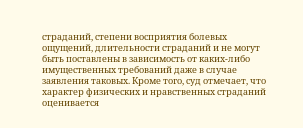страданий, степени восприятия болевых ощущений, длительности страданий и не могут быть поставлены в зависимость от каких-либо имущественных требований даже в случае заявления таковых. Кроме того, суд отмечает, что характер физических и нравственных страданий оценивается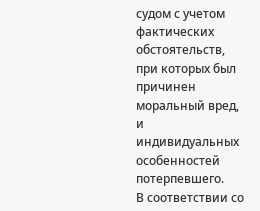судом с учетом фактических обстоятельств, при которых был причинен моральный вред, и индивидуальных особенностей потерпевшего.
В соответствии со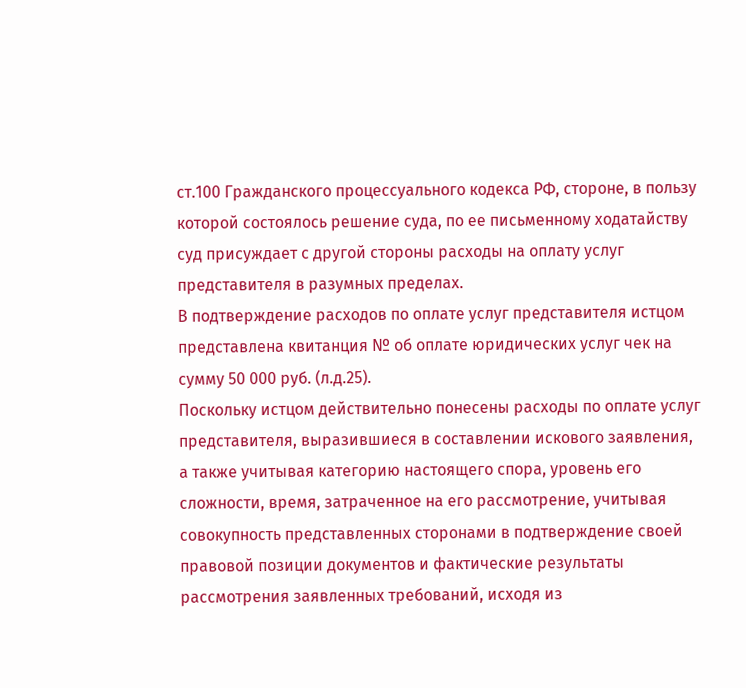ст.100 Гражданского процессуального кодекса РФ, стороне, в пользу которой состоялось решение суда, по ее письменному ходатайству суд присуждает с другой стороны расходы на оплату услуг представителя в разумных пределах.
В подтверждение расходов по оплате услуг представителя истцом представлена квитанция № об оплате юридических услуг чек на сумму 50 000 руб. (л.д.25).
Поскольку истцом действительно понесены расходы по оплате услуг представителя, выразившиеся в составлении искового заявления, а также учитывая категорию настоящего спора, уровень его сложности, время, затраченное на его рассмотрение, учитывая совокупность представленных сторонами в подтверждение своей правовой позиции документов и фактические результаты рассмотрения заявленных требований, исходя из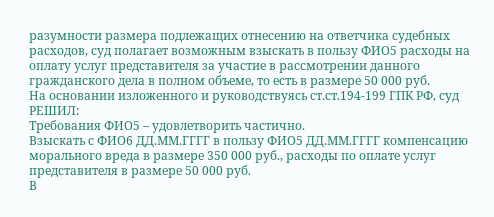разумности размера подлежащих отнесению на ответчика судебных расходов, суд полагает возможным взыскать в пользу ФИО5 расходы на оплату услуг представителя за участие в рассмотрении данного гражданского дела в полном объеме, то есть в размере 50 000 руб.
На основании изложенного и руководствуясь ст.ст.194-199 ГПК РФ, суд
РЕШИЛ:
Требования ФИО5 – удовлетворить частично.
Взыскать с ФИО6 ДД.ММ.ГГГГ в пользу ФИО5 ДД.ММ.ГГГГ компенсацию морального вреда в размере 350 000 руб., расходы по оплате услуг представителя в размере 50 000 руб.
В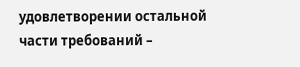удовлетворении остальной части требований –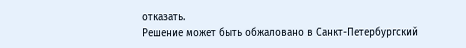отказать.
Решение может быть обжаловано в Санкт-Петербургский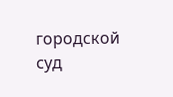городской суд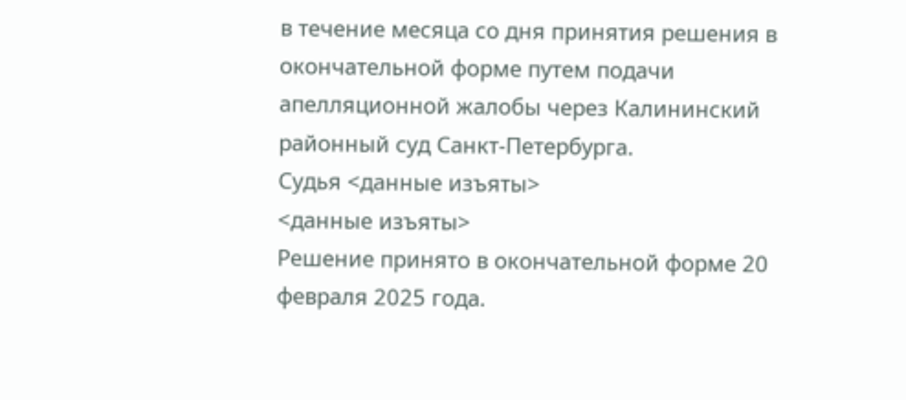в течение месяца со дня принятия решения в окончательной форме путем подачи апелляционной жалобы через Калининский районный суд Санкт-Петербурга.
Судья <данные изъяты>
<данные изъяты>
Решение принято в окончательной форме 20 февраля 2025 года.